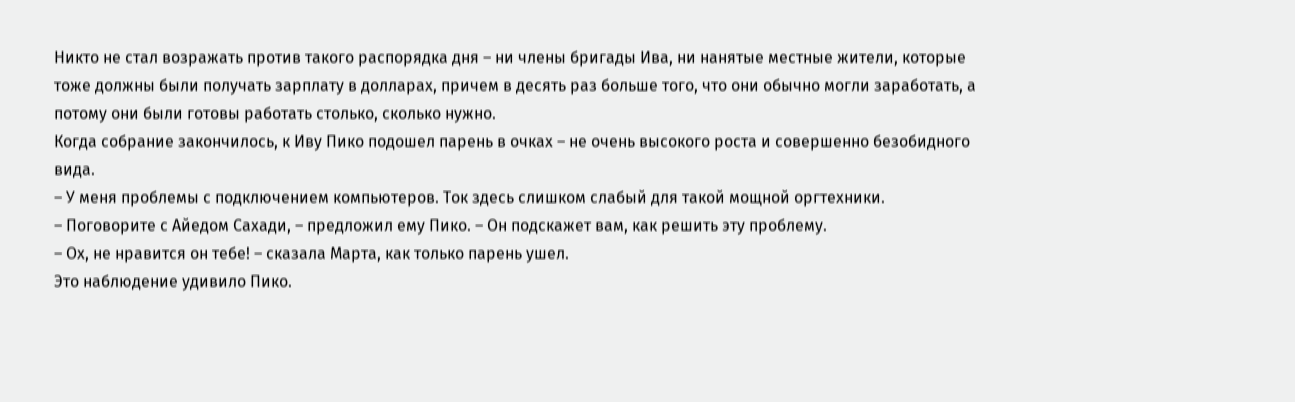Никто не стал возражать против такого распорядка дня – ни члены бригады Ива, ни нанятые местные жители, которые тоже должны были получать зарплату в долларах, причем в десять раз больше того, что они обычно могли заработать, а потому они были готовы работать столько, сколько нужно.
Когда собрание закончилось, к Иву Пико подошел парень в очках – не очень высокого роста и совершенно безобидного вида.
– У меня проблемы с подключением компьютеров. Ток здесь слишком слабый для такой мощной оргтехники.
– Поговорите с Айедом Сахади, – предложил ему Пико. – Он подскажет вам, как решить эту проблему.
– Ох, не нравится он тебе! – сказала Марта, как только парень ушел.
Это наблюдение удивило Пико.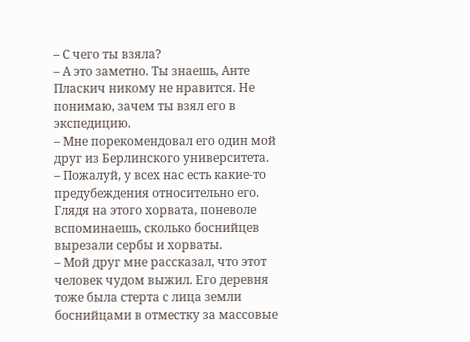– С чего ты взяла?
– А это заметно. Ты знаешь, Анте Пласкич никому не нравится. Не понимаю, зачем ты взял его в экспедицию.
– Мне порекомендовал его один мой друг из Берлинского университета.
– Пожалуй, у всех нас есть какие-то предубеждения относительно его. Глядя на этого хорвата, поневоле вспоминаешь, сколько боснийцев вырезали сербы и хорваты.
– Мой друг мне рассказал, что этот человек чудом выжил. Его деревня тоже была стерта с лица земли боснийцами в отместку за массовые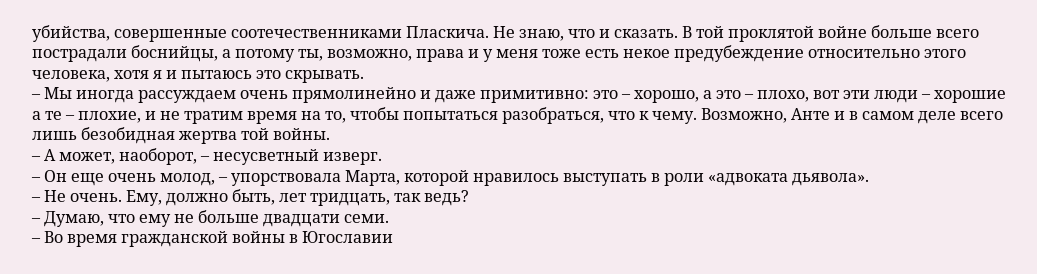убийства, совершенные соотечественниками Пласкича. Не знаю, что и сказать. В той проклятой войне больше всего пострадали боснийцы, а потому ты, возможно, права и у меня тоже есть некое предубеждение относительно этого человека, хотя я и пытаюсь это скрывать.
– Мы иногда рассуждаем очень прямолинейно и даже примитивно: это – хорошо, а это – плохо, вот эти люди – хорошие а те – плохие, и не тратим время на то, чтобы попытаться разобраться, что к чему. Возможно, Анте и в самом деле всего лишь безобидная жертва той войны.
– А может, наоборот, – несусветный изверг.
– Он еще очень молод, – упорствовала Марта, которой нравилось выступать в роли «адвоката дьявола».
– Не очень. Ему, должно быть, лет тридцать, так ведь?
– Думаю, что ему не больше двадцати семи.
– Во время гражданской войны в Югославии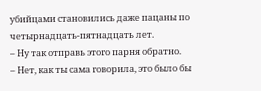убийцами становились даже пацаны по четырнадцать-пятнадцать лет.
– Ну так отправь этого парня обратно.
– Нет, как ты сама говорила, это было бы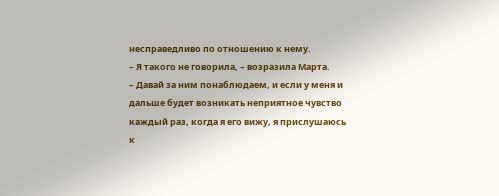несправедливо по отношению к нему.
– Я такого не говорила, – возразила Марта.
– Давай за ним понаблюдаем, и если у меня и дальше будет возникать неприятное чувство каждый раз, когда я его вижу, я прислушаюсь к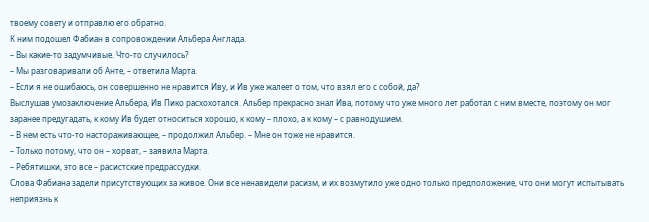твоему совету и отправлю его обратно.
К ним подошел Фабиан в сопровождении Альбера Англада.
– Вы какие-то задумчивые. Что-то случилось?
– Мы разговаривали об Анте, – ответила Марта.
– Если я не ошибаюсь, он совершенно не нравится Иву, и Ив уже жалеет о том, что взял его с собой, да?
Выслушав умозаключение Альбера, Ив Пико расхохотался. Альбер прекрасно знал Ива, потому что уже много лет работал с ним вместе, поэтому он мог заранее предугадать, к кому Ив будет относиться хорошо, к кому – плохо, а к кому – с равнодушием.
– В нем есть что-то настораживающее, – продолжил Альбер. – Мне он тоже не нравится.
– Только потому, что он – хорват, – заявила Марта.
– Ребятишки, это все – расистские предрассудки.
Слова Фабиана задели присутствующих за живое. Они все ненавидели расизм, и их возмутило уже одно только предположение, что они могут испытывать неприязнь к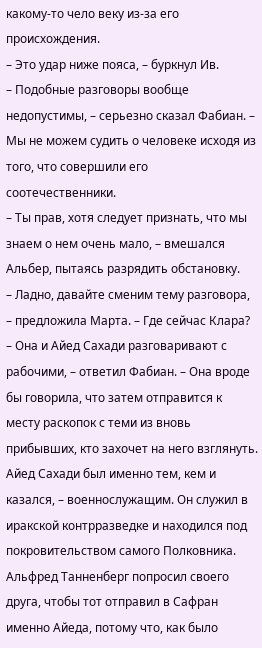какому-то чело веку из-за его происхождения.
– Это удар ниже пояса, – буркнул Ив.
– Подобные разговоры вообще недопустимы, – серьезно сказал Фабиан. – Мы не можем судить о человеке исходя из того, что совершили его соотечественники.
– Ты прав, хотя следует признать, что мы знаем о нем очень мало, – вмешался Альбер, пытаясь разрядить обстановку.
– Ладно, давайте сменим тему разговора, – предложила Марта. – Где сейчас Клара?
– Она и Айед Сахади разговаривают с рабочими, – ответил Фабиан. – Она вроде бы говорила, что затем отправится к месту раскопок с теми из вновь прибывших, кто захочет на него взглянуть.
Айед Сахади был именно тем, кем и казался, – военнослужащим. Он служил в иракской контрразведке и находился под покровительством самого Полковника.
Альфред Танненберг попросил своего друга, чтобы тот отправил в Сафран именно Айеда, потому что, как было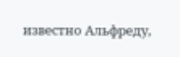известно Альфреду,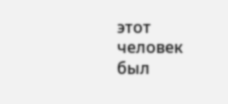этот человек был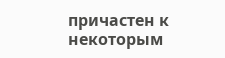причастен к некоторым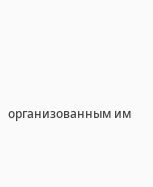организованным им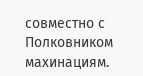совместно с Полковником махинациям.